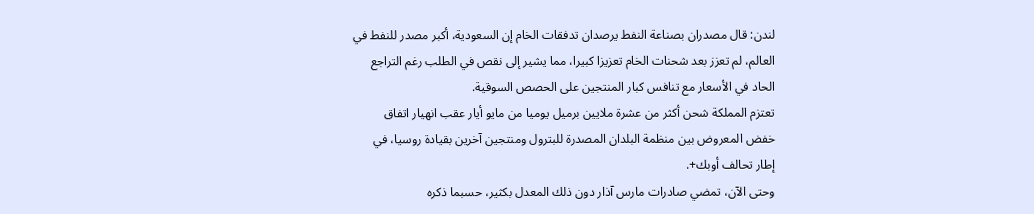لندن: قال مصدران بصناعة النفط يرصدان تدفقات الخام إن السعودية، أكبر مصدر للنفط في العالم، لم تعزز بعد شحنات الخام تعزيزا كبيرا، مما يشير إلى نقص في الطلب رغم التراجع الحاد في الأسعار مع تنافس كبار المنتجين على الحصص السوقية.
تعتزم المملكة شحن أكثر من عشرة ملايين برميل يوميا من مايو أيار عقب انهيار اتفاق خفض المعروض بين منظمة البلدان المصدرة للبترول ومنتجين آخرين بقيادة روسيا، في إطار تحالف أوبك+.
وحتى الآن، تمضي صادرات مارس آذار دون ذلك المعدل بكثير، حسبما ذكره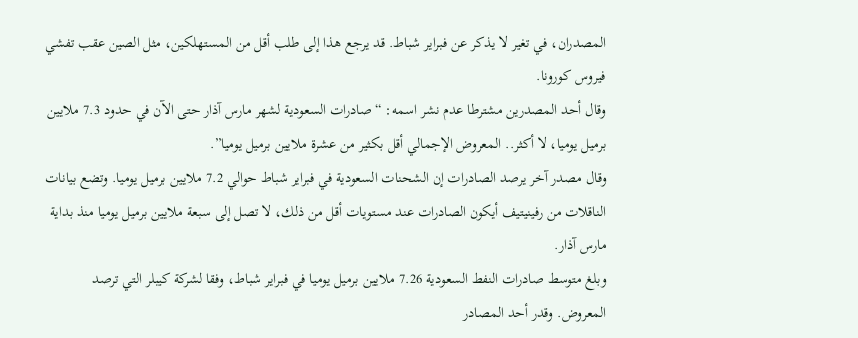المصدران، في تغير لا يذكر عن فبراير شباط. قد يرجع هذا إلى طلب أقل من المستهلكين، مثل الصين عقب تفشي فيروس كورونا.
وقال أحد المصدرين مشترطا عدم نشر اسمه: “صادرات السعودية لشهر مارس آذار حتى الآن في حدود 7.3 ملايين برميل يوميا، لا أكثر.. المعروض الإجمالي أقل بكثير من عشرة ملايين برميل يوميا”.
وقال مصدر آخر يرصد الصادرات إن الشحنات السعودية في فبراير شباط حوالي 7.2 ملايين برميل يوميا. وتضع بيانات الناقلات من رفينيتيف أيكون الصادرات عند مستويات أقل من ذلك، لا تصل إلى سبعة ملايين برميل يوميا منذ بداية مارس آذار.
وبلغ متوسط صادرات النفط السعودية 7.26 ملايين برميل يوميا في فبراير شباط، وفقا لشركة كيبلر التي ترصد المعروض. وقدر أحد المصادر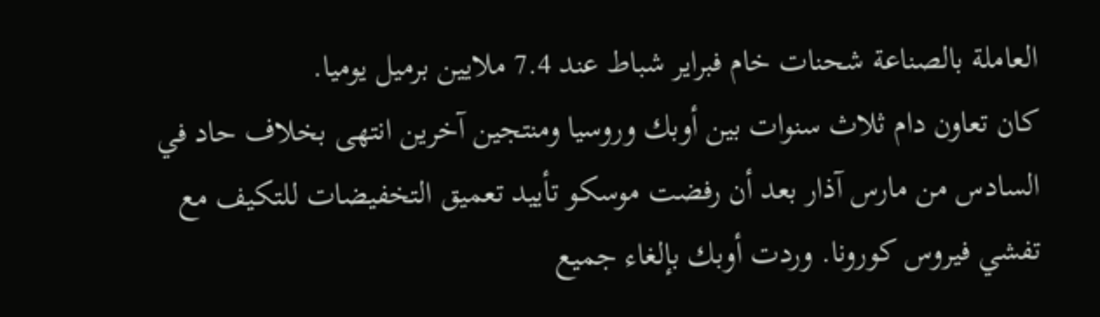العاملة بالصناعة شحنات خام فبراير شباط عند 7.4 ملايين برميل يوميا.
كان تعاون دام ثلاث سنوات بين أوبك وروسيا ومنتجين آخرين انتهى بخلاف حاد في السادس من مارس آذار بعد أن رفضت موسكو تأييد تعميق التخفيضات للتكيف مع تفشي فيروس كورونا. وردت أوبك بإلغاء جميع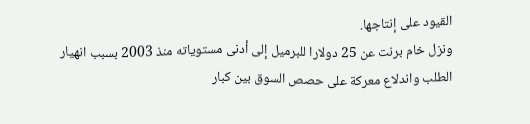القيود على إنتاجها.
ونزل خام برنت عن 25 دولارا للبرميل إلى أدنى مستوياته منذ 2003 بسبب انهيار الطلب واندلاع معركة على حصص السوق بين كبار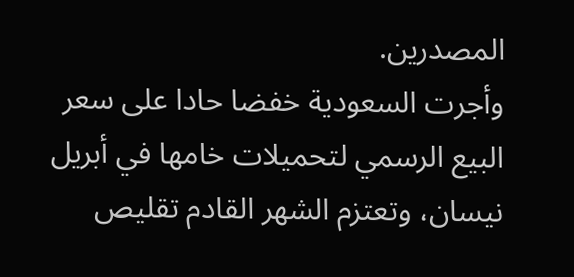المصدرين.
وأجرت السعودية خفضا حادا على سعر البيع الرسمي لتحميلات خامها في أبريل نيسان، وتعتزم الشهر القادم تقليص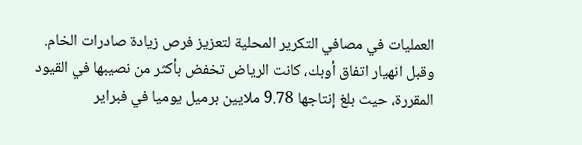العمليات في مصافي التكرير المحلية لتعزيز فرص زيادة صادرات الخام.
وقبل انهيار اتفاق أوبك، كانت الرياض تخفض بأكثر من نصيبها في القيود المقررة، حيث بلغ إنتاجها 9.78 ملايين برميل يوميا في فبراير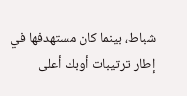شباط، بينما كان مستهدفها في إطار ترتيبات أوبك أعلى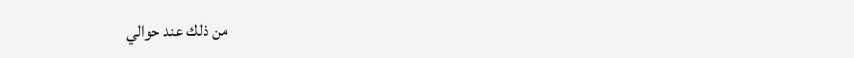من ذلك عند حوالي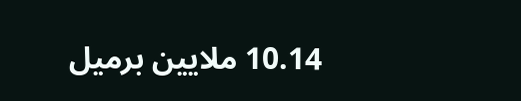10.14 ملايين برميل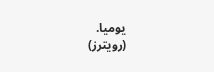يوميا.
(رويترز)